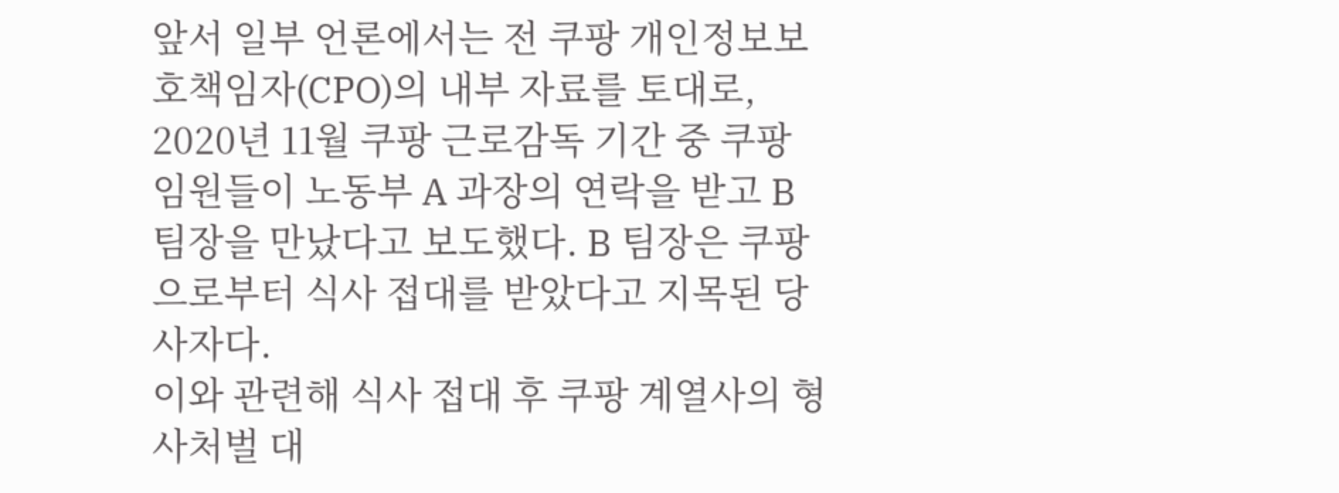앞서 일부 언론에서는 전 쿠팡 개인정보보호책임자(CPO)의 내부 자료를 토대로, 2020년 11월 쿠팡 근로감독 기간 중 쿠팡 임원들이 노동부 A 과장의 연락을 받고 B 팀장을 만났다고 보도했다. B 팀장은 쿠팡으로부터 식사 접대를 받았다고 지목된 당사자다.
이와 관련해 식사 접대 후 쿠팡 계열사의 형사처벌 대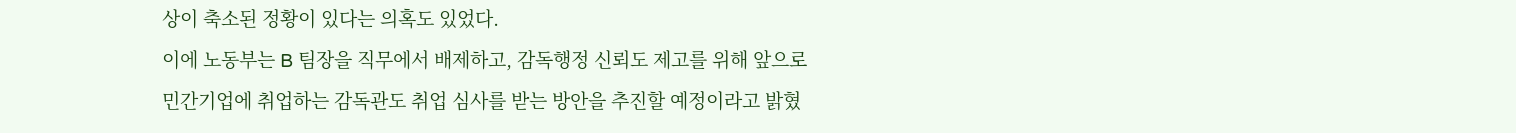상이 축소된 정황이 있다는 의혹도 있었다.
이에 노동부는 B 팀장을 직무에서 배제하고, 감독행정 신뢰도 제고를 위해 앞으로 민간기업에 취업하는 감독관도 취업 심사를 받는 방안을 추진할 예정이라고 밝혔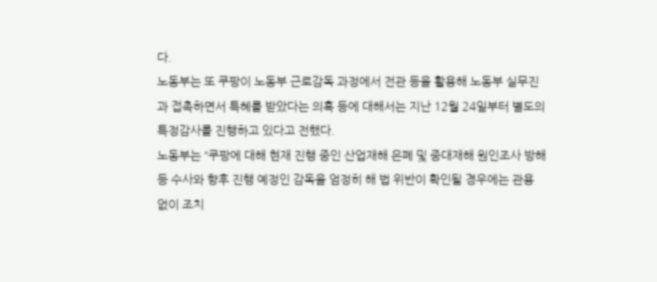다.
노동부는 또 쿠팡이 노동부 근로감독 과정에서 전관 등을 활용해 노동부 실무진과 접촉하면서 특혜를 받았다는 의혹 등에 대해서는 지난 12월 24일부터 별도의 특정감사를 진행하고 있다고 전했다.
노동부는 “쿠팡에 대해 현재 진행 중인 산업재해 은폐 및 중대재해 원인조사 방해 등 수사와 향후 진행 예정인 감독을 엄정히 해 법 위반이 확인될 경우에는 관용 없이 조치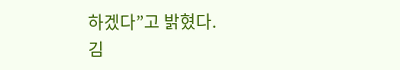하겠다”고 밝혔다.
김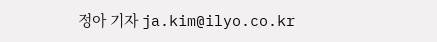정아 기자 ja.kim@ilyo.co.kr